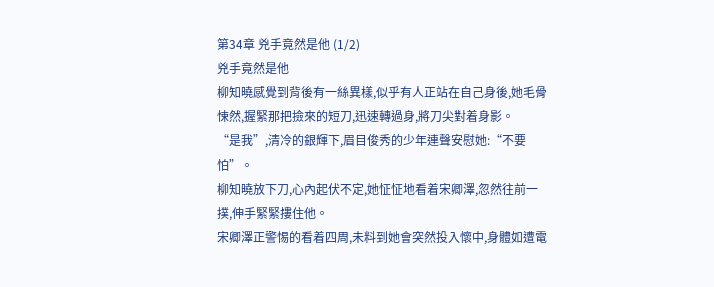第34章 兇手竟然是他 (1/2)
兇手竟然是他
柳知曉感覺到背後有一絲異樣,似乎有人正站在自己身後,她毛骨悚然,握緊那把撿來的短刀,迅速轉過身,將刀尖對着身影。
“是我”,清冷的銀輝下,眉目俊秀的少年連聲安慰她:“不要怕”。
柳知曉放下刀,心內起伏不定,她怔怔地看着宋卿澤,忽然往前一撲,伸手緊緊摟住他。
宋卿澤正警惕的看着四周,未料到她會突然投入懷中,身體如遭電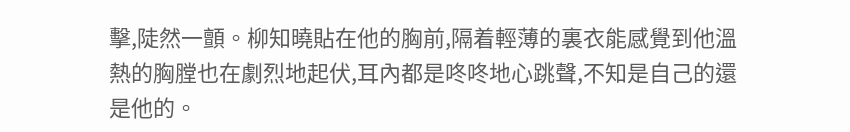擊,陡然一顫。柳知曉貼在他的胸前,隔着輕薄的裏衣能感覺到他溫熱的胸膛也在劇烈地起伏,耳內都是咚咚地心跳聲,不知是自己的還是他的。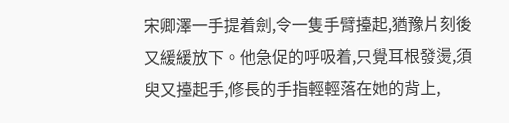宋卿澤一手提着劍,令一隻手臂擡起,猶豫片刻後又緩緩放下。他急促的呼吸着,只覺耳根發燙,須臾又擡起手,修長的手指輕輕落在她的背上,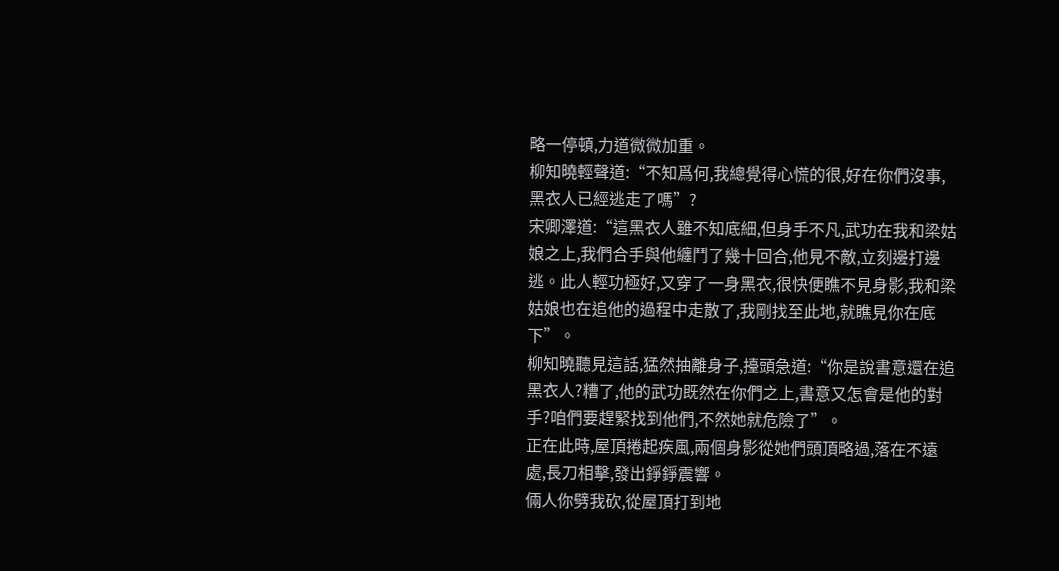略一停頓,力道微微加重。
柳知曉輕聲道:“不知爲何,我總覺得心慌的很,好在你們沒事,黑衣人已經逃走了嗎”?
宋卿澤道:“這黑衣人雖不知底細,但身手不凡,武功在我和梁姑娘之上,我們合手與他纏鬥了幾十回合,他見不敵,立刻邊打邊逃。此人輕功極好,又穿了一身黑衣,很快便瞧不見身影,我和梁姑娘也在追他的過程中走散了,我剛找至此地,就瞧見你在底下”。
柳知曉聽見這話,猛然抽離身子,擡頭急道:“你是說書意還在追黑衣人?糟了,他的武功既然在你們之上,書意又怎會是他的對手?咱們要趕緊找到他們,不然她就危險了”。
正在此時,屋頂捲起疾風,兩個身影從她們頭頂略過,落在不遠處,長刀相擊,發出錚錚震響。
倆人你劈我砍,從屋頂打到地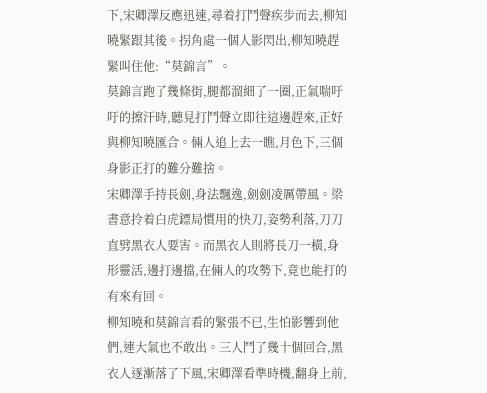下,宋卿澤反應迅速,尋着打鬥聲疾步而去,柳知曉緊跟其後。拐角處一個人影閃出,柳知曉趕緊叫住他:“莫錦言”。
莫錦言跑了幾條街,腿都溜細了一圈,正氣喘吁吁的擦汗時,聽見打鬥聲立即往這邊趕來,正好與柳知曉匯合。倆人追上去一瞧,月色下,三個身影正打的難分難捨。
宋卿澤手持長劍,身法飄逸,劍劍凌厲帶風。梁書意拎着白虎鏢局慣用的快刀,姿勢利落,刀刀直劈黑衣人要害。而黑衣人則將長刀一橫,身形靈活,邊打邊擋,在倆人的攻勢下,竟也能打的有來有回。
柳知曉和莫錦言看的緊張不已,生怕影響到他們,連大氣也不敢出。三人鬥了幾十個回合,黑衣人逐漸落了下風,宋卿澤看準時機,翻身上前,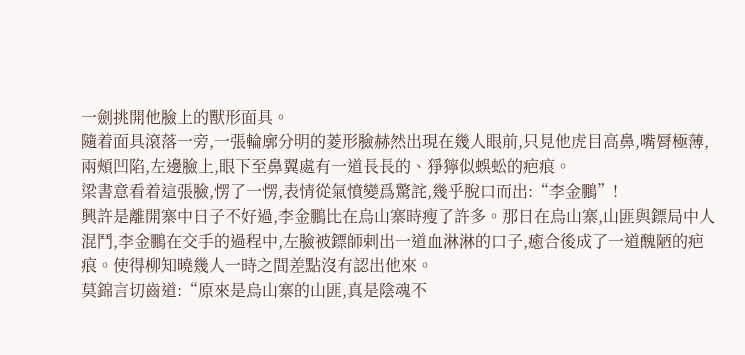一劍挑開他臉上的獸形面具。
隨着面具滾落一旁,一張輪廓分明的菱形臉赫然出現在幾人眼前,只見他虎目高鼻,嘴脣極薄,兩頰凹陷,左邊臉上,眼下至鼻翼處有一道長長的、猙獰似蜈蚣的疤痕。
梁書意看着這張臉,愣了一愣,表情從氣憤變爲驚詫,幾乎脫口而出:“李金鵬”!
興許是離開寨中日子不好過,李金鵬比在烏山寨時瘦了許多。那日在烏山寨,山匪與鏢局中人混鬥,李金鵬在交手的過程中,左臉被鏢師剌出一道血淋淋的口子,癒合後成了一道醜陋的疤痕。使得柳知曉幾人一時之間差點沒有認出他來。
莫錦言切齒道:“原來是烏山寨的山匪,真是陰魂不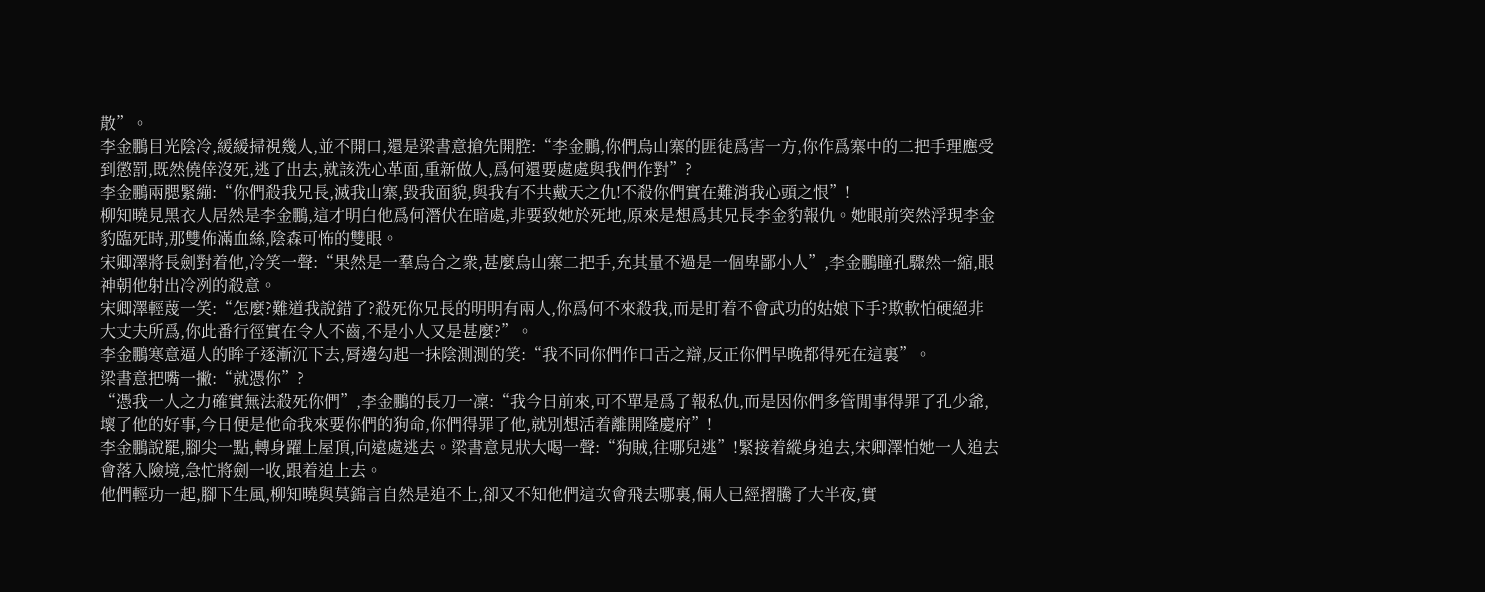散”。
李金鵬目光陰冷,緩緩掃視幾人,並不開口,還是梁書意搶先開腔:“李金鵬,你們烏山寨的匪徒爲害一方,你作爲寨中的二把手理應受到懲罰,既然僥倖沒死,逃了出去,就該洗心革面,重新做人,爲何還要處處與我們作對”?
李金鵬兩腮緊繃:“你們殺我兄長,滅我山寨,毀我面貌,與我有不共戴天之仇!不殺你們實在難消我心頭之恨”!
柳知曉見黑衣人居然是李金鵬,這才明白他爲何潛伏在暗處,非要致她於死地,原來是想爲其兄長李金豹報仇。她眼前突然浮現李金豹臨死時,那雙佈滿血絲,陰森可怖的雙眼。
宋卿澤將長劍對着他,冷笑一聲:“果然是一羣烏合之衆,甚麼烏山寨二把手,充其量不過是一個卑鄙小人”,李金鵬瞳孔驟然一縮,眼神朝他射出冷冽的殺意。
宋卿澤輕蔑一笑:“怎麼?難道我說錯了?殺死你兄長的明明有兩人,你爲何不來殺我,而是盯着不會武功的姑娘下手?欺軟怕硬絕非大丈夫所爲,你此番行徑實在令人不齒,不是小人又是甚麼?”。
李金鵬寒意逼人的眸子逐漸沉下去,脣邊勾起一抹陰測測的笑:“我不同你們作口舌之辯,反正你們早晚都得死在這裏”。
梁書意把嘴一撇:“就憑你”?
“憑我一人之力確實無法殺死你們”,李金鵬的長刀一凜:“我今日前來,可不單是爲了報私仇,而是因你們多管閒事得罪了孔少爺,壞了他的好事,今日便是他命我來要你們的狗命,你們得罪了他,就別想活着離開隆慶府”!
李金鵬說罷,腳尖一點,轉身躍上屋頂,向遠處逃去。梁書意見狀大喝一聲:“狗賊,往哪兒逃”!緊接着縱身追去,宋卿澤怕她一人追去會落入險境,急忙將劍一收,跟着追上去。
他們輕功一起,腳下生風,柳知曉與莫錦言自然是追不上,卻又不知他們這次會飛去哪裏,倆人已經摺騰了大半夜,實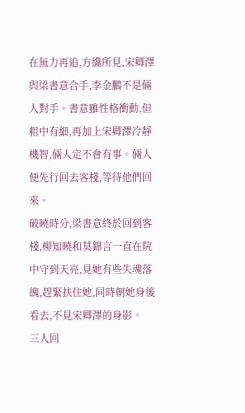在無力再追,方纔所見,宋卿澤與梁書意合手,李金鵬不是倆人對手。書意雖性格衝動,但粗中有細,再加上宋卿澤冷靜機智,倆人定不會有事。倆人便先行回去客棧,等待他們回來。
破曉時分,梁書意終於回到客棧,柳知曉和莫錦言一直在院中守到天亮,見她有些失魂落魄,趕緊扶住她,同時朝她身後看去,不見宋卿澤的身影。
三人回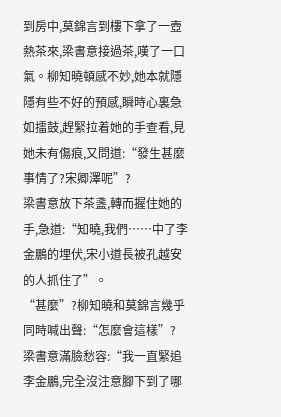到房中,莫錦言到樓下拿了一壺熱茶來,梁書意接過茶,嘆了一口氣。柳知曉頓感不妙,她本就隱隱有些不好的預感,瞬時心裏急如擂鼓,趕緊拉着她的手查看,見她未有傷痕,又問道:“發生甚麼事情了?宋卿澤呢”?
梁書意放下茶盞,轉而握住她的手,急道:“知曉,我們……中了李金鵬的埋伏,宋小道長被孔越安的人抓住了”。
“甚麼”?柳知曉和莫錦言幾乎同時喊出聲:“怎麼會這樣”?
梁書意滿臉愁容:“我一直緊追李金鵬,完全沒注意腳下到了哪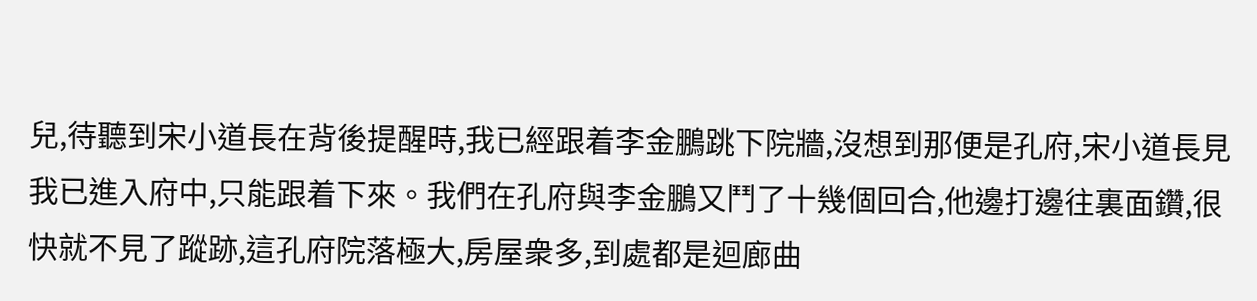兒,待聽到宋小道長在背後提醒時,我已經跟着李金鵬跳下院牆,沒想到那便是孔府,宋小道長見我已進入府中,只能跟着下來。我們在孔府與李金鵬又鬥了十幾個回合,他邊打邊往裏面鑽,很快就不見了蹤跡,這孔府院落極大,房屋衆多,到處都是迴廊曲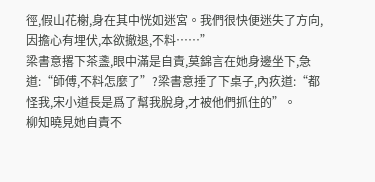徑,假山花榭,身在其中恍如迷宮。我們很快便迷失了方向,因擔心有埋伏,本欲撤退,不料……”
梁書意撂下茶盞,眼中滿是自責,莫錦言在她身邊坐下,急道:“師傅,不料怎麼了”?梁書意捶了下桌子,內疚道:“都怪我,宋小道長是爲了幫我脫身,才被他們抓住的”。
柳知曉見她自責不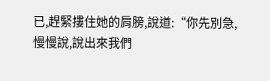已,趕緊摟住她的肩膀,說道:“你先別急,慢慢說,說出來我們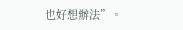也好想辦法”。